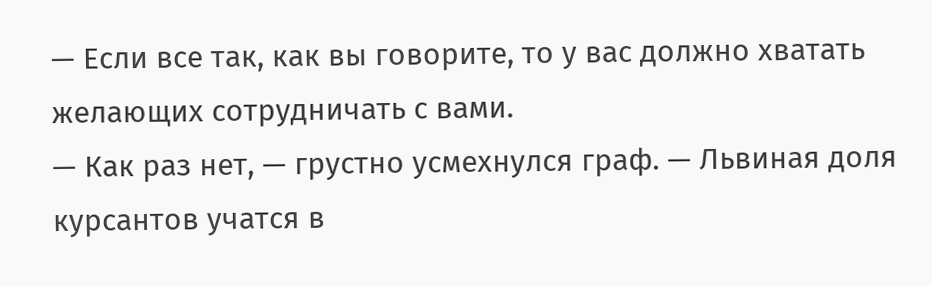— Если все так, как вы говорите, то у вас должно хватать желающих сотрудничать с вами.
— Как раз нет, — грустно усмехнулся граф. — Львиная доля курсантов учатся в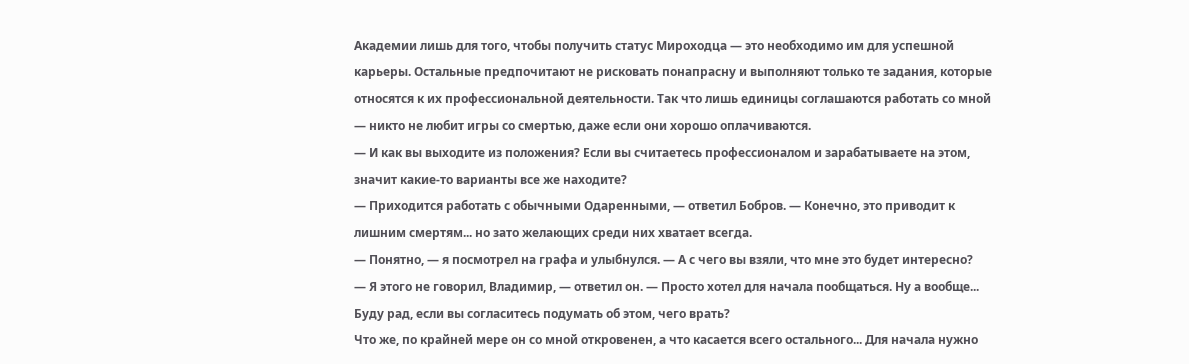Академии лишь для того, чтобы получить статус Мироходца — это необходимо им для успешной карьеры. Остальные предпочитают не рисковать понапрасну и выполняют только те задания, которые относятся к их профессиональной деятельности. Так что лишь единицы соглашаются работать со мной — никто не любит игры со смертью, даже если они хорошо оплачиваются.
— И как вы выходите из положения? Если вы считаетесь профессионалом и зарабатываете на этом, значит какие-то варианты все же находите?
— Приходится работать с обычными Одаренными, — ответил Бобров. — Конечно, это приводит к лишним смертям... но зато желающих среди них хватает всегда.
— Понятно, — я посмотрел на графа и улыбнулся. — А с чего вы взяли, что мне это будет интересно?
— Я этого не говорил, Владимир, — ответил он. — Просто хотел для начала пообщаться. Ну а вообще... Буду рад, если вы согласитесь подумать об этом, чего врать?
Что же, по крайней мере он со мной откровенен, а что касается всего остального... Для начала нужно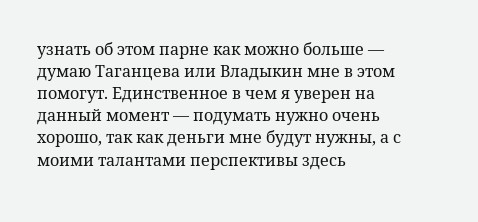узнать об этом парне как можно больше — думаю Таганцева или Владыкин мне в этом помогут. Единственное в чем я уверен на данный момент — подумать нужно очень хорошо, так как деньги мне будут нужны, а с моими талантами перспективы здесь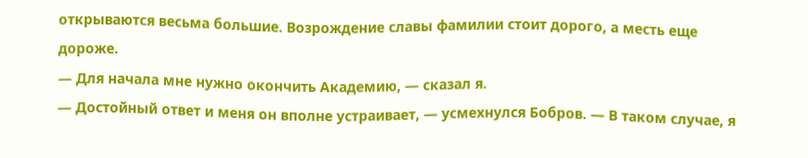открываются весьма большие. Возрождение славы фамилии стоит дорого, а месть еще дороже.
— Для начала мне нужно окончить Академию, — сказал я.
— Достойный ответ и меня он вполне устраивает, — усмехнулся Бобров. — В таком случае, я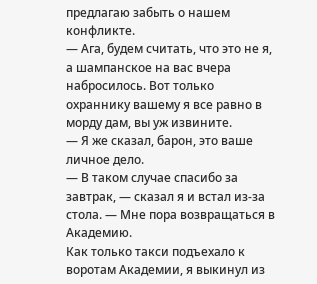предлагаю забыть о нашем конфликте.
— Ага, будем считать, что это не я, а шампанское на вас вчера набросилось. Вот только охраннику вашему я все равно в морду дам, вы уж извините.
— Я же сказал, барон, это ваше личное дело.
— В таком случае спасибо за завтрак, — сказал я и встал из-за стола. — Мне пора возвращаться в Академию.
Как только такси подъехало к воротам Академии, я выкинул из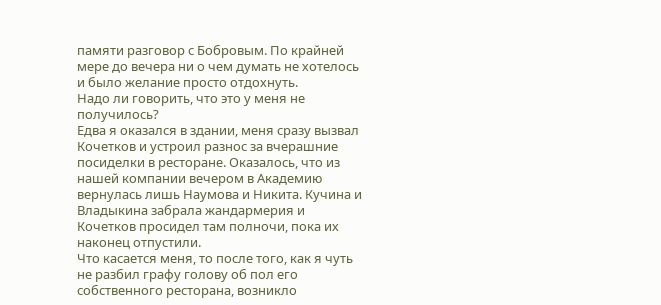памяти разговор с Бобровым. По крайней мере до вечера ни о чем думать не хотелось и было желание просто отдохнуть.
Надо ли говорить, что это у меня не получилось?
Едва я оказался в здании, меня сразу вызвал Кочетков и устроил разнос за вчерашние посиделки в ресторане. Оказалось, что из нашей компании вечером в Академию вернулась лишь Наумова и Никита. Кучина и Владыкина забрала жандармерия и Кочетков просидел там полночи, пока их наконец отпустили.
Что касается меня, то после того, как я чуть не разбил графу голову об пол его собственного ресторана, возникло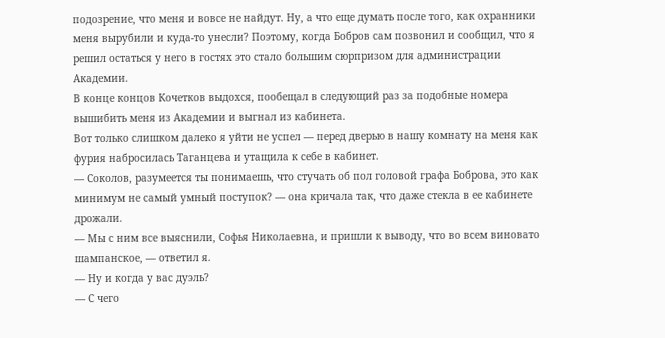подозрение, что меня и вовсе не найдут. Ну, а что еще думать после того, как охранники меня вырубили и куда-то унесли? Поэтому, когда Бобров сам позвонил и сообщил, что я решил остаться у него в гостях это стало большим сюрпризом для администрации Академии.
В конце концов Кочетков выдохся, пообещал в следующий раз за подобные номера вышибить меня из Академии и выгнал из кабинета.
Вот только слишком далеко я уйти не успел — перед дверью в нашу комнату на меня как фурия набросилась Таганцева и утащила к себе в кабинет.
— Соколов, разумеется ты понимаешь, что стучать об пол головой графа Боброва, это как минимум не самый умный поступок? — она кричала так, что даже стекла в ее кабинете дрожали.
— Мы с ним все выяснили, Софья Николаевна, и пришли к выводу, что во всем виновато шампанское, — ответил я.
— Ну и когда у вас дуэль?
— С чего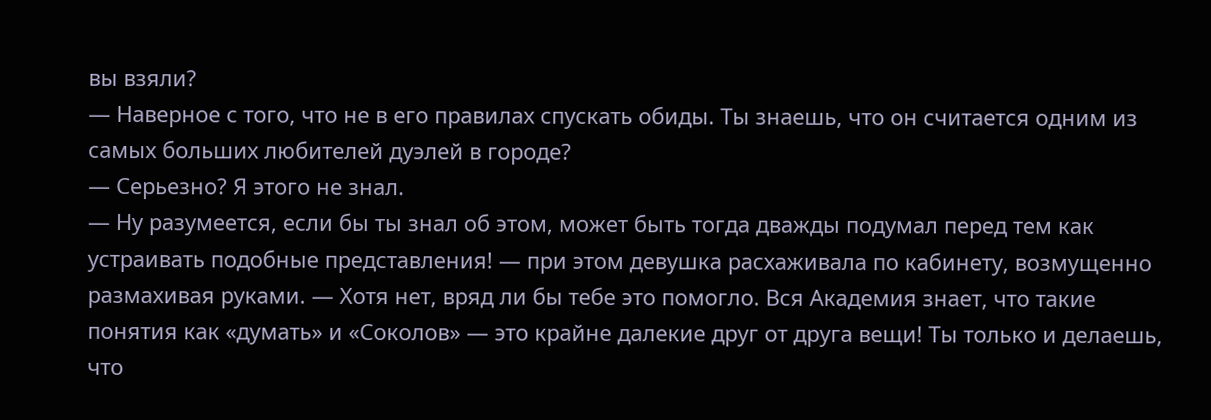вы взяли?
— Наверное с того, что не в его правилах спускать обиды. Ты знаешь, что он считается одним из самых больших любителей дуэлей в городе?
— Серьезно? Я этого не знал.
— Ну разумеется, если бы ты знал об этом, может быть тогда дважды подумал перед тем как устраивать подобные представления! — при этом девушка расхаживала по кабинету, возмущенно размахивая руками. — Хотя нет, вряд ли бы тебе это помогло. Вся Академия знает, что такие понятия как «думать» и «Соколов» — это крайне далекие друг от друга вещи! Ты только и делаешь, что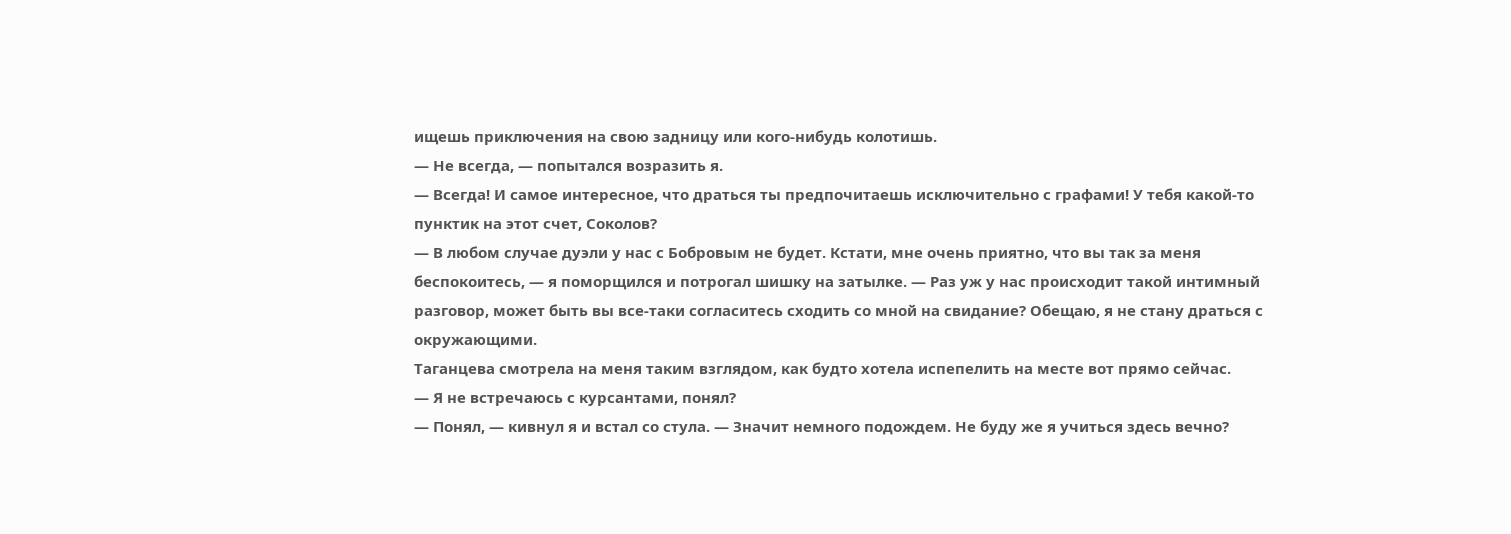ищешь приключения на свою задницу или кого-нибудь колотишь.
— Не всегда, — попытался возразить я.
— Всегда! И самое интересное, что драться ты предпочитаешь исключительно с графами! У тебя какой-то пунктик на этот счет, Соколов?
— В любом случае дуэли у нас с Бобровым не будет. Кстати, мне очень приятно, что вы так за меня беспокоитесь, — я поморщился и потрогал шишку на затылке. — Раз уж у нас происходит такой интимный разговор, может быть вы все-таки согласитесь сходить со мной на свидание? Обещаю, я не стану драться с окружающими.
Таганцева смотрела на меня таким взглядом, как будто хотела испепелить на месте вот прямо сейчас.
— Я не встречаюсь с курсантами, понял?
— Понял, — кивнул я и встал со стула. — Значит немного подождем. Не буду же я учиться здесь вечно?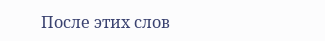После этих слов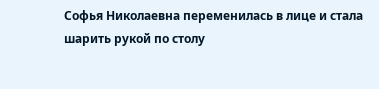Софья Николаевна переменилась в лице и стала шарить рукой по столу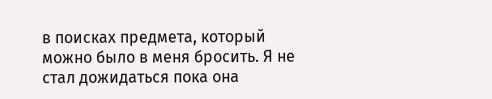в поисках предмета, который можно было в меня бросить. Я не стал дожидаться пока она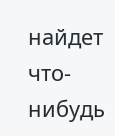найдет что-нибудь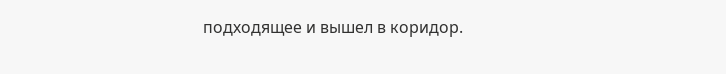подходящее и вышел в коридор.